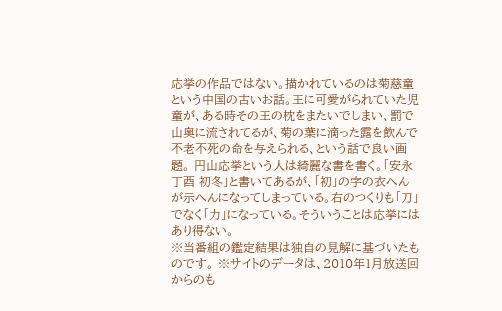応挙の作品ではない。描かれているのは菊慈童という中国の古いお話。王に可愛がられていた児童が、ある時その王の枕をまたいでしまい、罰で山奥に流されてるが、菊の葉に滴った露を飲んで不老不死の命を与えられる、という話で良い画題。 円山応挙という人は綺麗な書を書く。「安永丁酉 初冬」と書いてあるが、「初」の字の衣へんが示へんになってしまっている。右のつくりも「刀」でなく「力」になっている。そういうことは応挙にはあり得ない。
※当番組の鑑定結果は独自の見解に基づいたものです。 ※サイトのデータは、2010年1月放送回からのも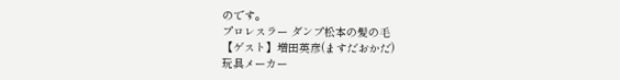のです。
プロレスラー ダンプ松本の髪の毛
【ゲスト】増田英彦(ますだおかだ)
玩具メーカー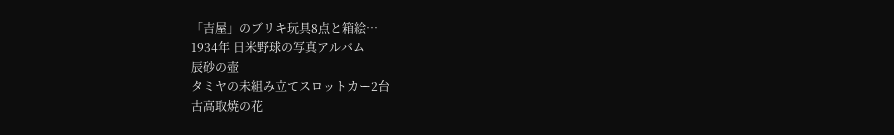「吉屋」のブリキ玩具8点と箱絵…
1934年 日米野球の写真アルバム
辰砂の壺
タミヤの未組み立てスロットカー2台
古高取焼の花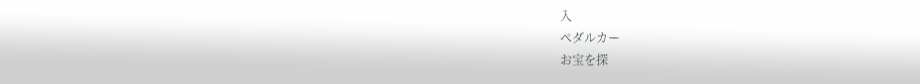入
ペダルカー
お宝を探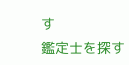す
鑑定士を探す